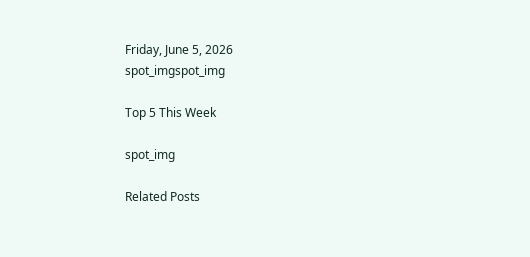Friday, June 5, 2026
spot_imgspot_img

Top 5 This Week

spot_img

Related Posts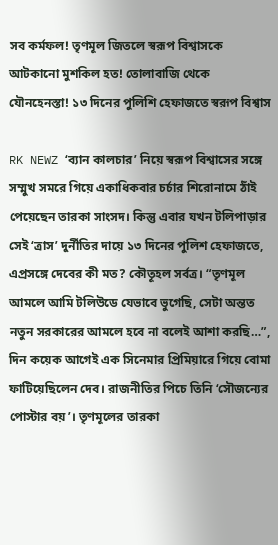সব কর্মফল! তৃণমূল জিতলে স্বরূপ বিশ্বাসকে আটকানো মুশকিল হত! তোলাবাজি থেকে যৌনহেনস্তা! ১৩ দিনের পুলিশি হেফাজতে স্বরূপ বিশ্বাস

RK NEWZ ‘ব্যান কালচার’ নিয়ে স্বরূপ বিশ্বাসের সঙ্গে সম্মুখ সমরে গিয়ে একাধিকবার চর্চার শিরোনামে ঠাঁই পেয়েছেন তারকা সাংসদ। কিন্তু এবার যখন টলিপাড়ার সেই ‘ত্রাস’ দুর্নীতির দায়ে ১৩ দিনের পুলিশ হেফাজতে, এপ্রসঙ্গে দেবের কী মত? কৌতূহল সর্বত্র। “তৃণমূল আমলে আমি টলিউডে যেভাবে ভুগেছি, সেটা অন্তত নতুন সরকারের আমলে হবে না বলেই আশা করছি…”, দিন কয়েক আগেই এক সিনেমার প্রিমিয়ারে গিয়ে বোমা ফাটিয়েছিলেন দেব। রাজনীতির পিচে তিনি ‘সৌজন্যের পোস্টার বয়’। তৃণমূলের তারকা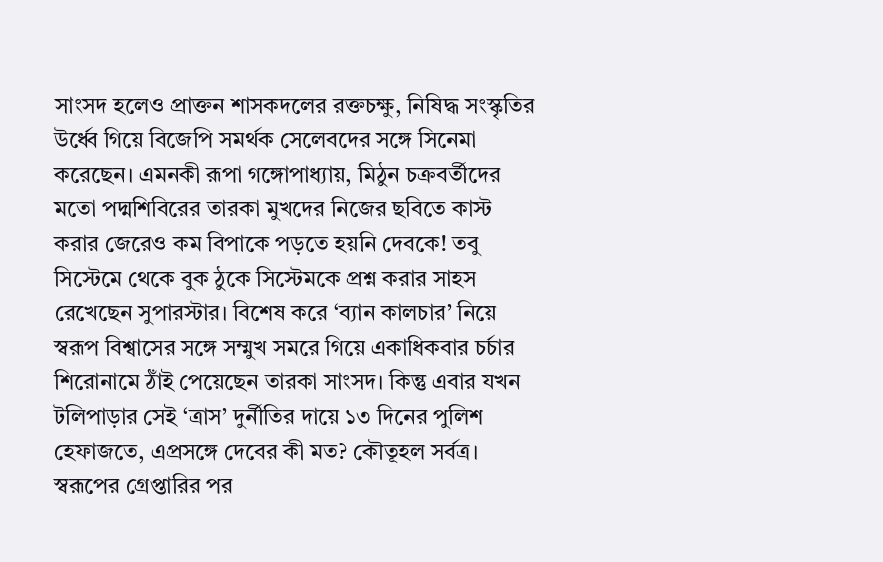সাংসদ হলেও প্রাক্তন শাসকদলের রক্তচক্ষু, নিষিদ্ধ সংস্কৃতির উর্ধ্বে গিয়ে বিজেপি সমর্থক সেলেবদের সঙ্গে সিনেমা করেছেন। এমনকী রূপা গঙ্গোপাধ্যায়, মিঠুন চক্রবর্তীদের মতো পদ্মশিবিরের তারকা মুখদের নিজের ছবিতে কাস্ট করার জেরেও কম বিপাকে পড়তে হয়নি দেবকে! তবু সিস্টেমে থেকে বুক ঠুকে সিস্টেমকে প্রশ্ন করার সাহস রেখেছেন সুপারস্টার। বিশেষ করে ‘ব্যান কালচার’ নিয়ে স্বরূপ বিশ্বাসের সঙ্গে সম্মুখ সমরে গিয়ে একাধিকবার চর্চার শিরোনামে ঠাঁই পেয়েছেন তারকা সাংসদ। কিন্তু এবার যখন টলিপাড়ার সেই ‘ত্রাস’ দুর্নীতির দায়ে ১৩ দিনের পুলিশ হেফাজতে, এপ্রসঙ্গে দেবের কী মত? কৌতূহল সর্বত্র। স্বরূপের গ্রেপ্তারির পর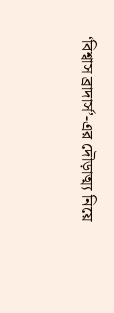‘বিশ্বাস ব্রাদার্স’-এর দৌড়াত্ম্য নিয়ে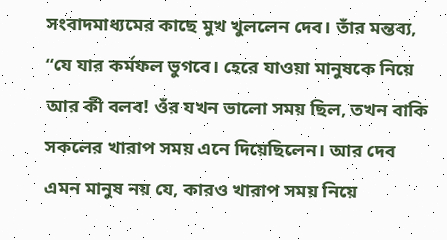সংবাদমাধ্যমের কাছে মুখ খুললেন দেব। তাঁর মন্তব্য, “যে যার কর্মফল ভুগবে। হেরে যাওয়া মানুষকে নিয়ে আর কী বলব! ওঁর যখন ভালো সময় ছিল, তখন বাকি সকলের খারাপ সময় এনে দিয়েছিলেন। আর দেব এমন মানুষ নয় যে, কারও খারাপ সময় নিয়ে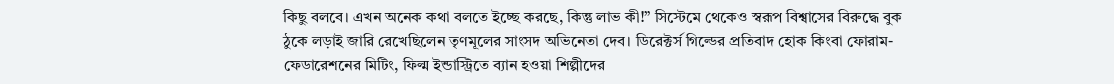কিছু বলবে। এখন অনেক কথা বলতে ইচ্ছে করছে, কিন্তু লাভ কী!” সিস্টেমে থেকেও স্বরূপ বিশ্বাসের বিরুদ্ধে বুক ঠুকে লড়াই জারি রেখেছিলেন তৃণমূলের সাংসদ অভিনেতা দেব। ডিরেক্টর্স গিল্ডের প্রতিবাদ হোক কিংবা ফোরাম-ফেডারেশনের মিটিং, ফিল্ম ইন্ডাস্ট্রিতে ব্যান হওয়া শিল্পীদের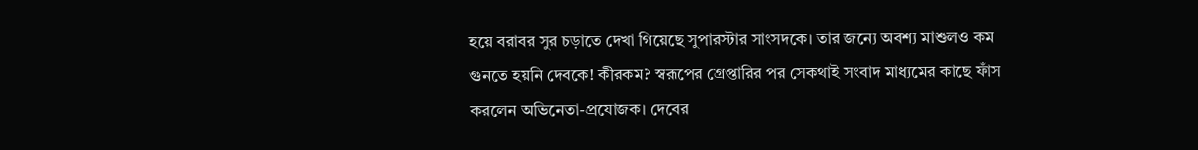হয়ে বরাবর সুর চড়াতে দেখা গিয়েছে সুপারস্টার সাংসদকে। তার জন্যে অবশ্য মাশুলও কম গুনতে হয়নি দেবকে! কীরকম? স্বরূপের গ্রেপ্তারির পর সেকথাই সংবাদ মাধ্যমের কাছে ফাঁস করলেন অভিনেতা-প্রযোজক। দেবের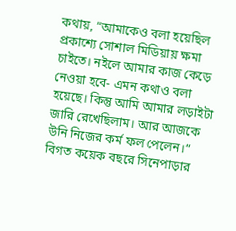কথায়, “আমাকেও বলা হয়েছিল প্রকাশ্যে সোশাল মিডিয়ায় ক্ষমা চাইতে। নইলে আমার কাজ কেড়ে নেওয়া হবে- এমন কথাও বলা হয়েছে। কিন্তু আমি আমার লড়াইটা জারি রেখেছিলাম। আর আজকে উনি নিজের কর্ম ফল পেলেন।” বিগত কয়েক বছরে সিনেপাড়ার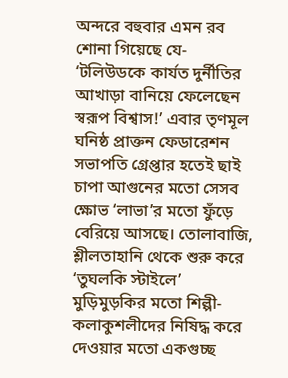অন্দরে বহুবার এমন রব শোনা গিয়েছে যে- ‘টলিউডকে কার্যত দুর্নীতির আখাড়া বানিয়ে ফেলেছেন স্বরূপ বিশ্বাস!’ এবার তৃণমূল ঘনিষ্ঠ প্রাক্তন ফেডারেশন সভাপতি গ্রেপ্তার হতেই ছাই চাপা আগুনের মতো সেসব ক্ষোভ ‘লাভা’র মতো ফুঁড়ে বেরিয়ে আসছে। তোলাবাজি, শ্লীলতাহানি থেকে শুরু করে ‘তুঘলকি স্টাইলে’ মুড়িমুড়কির মতো শিল্পী-কলাকুশলীদের নিষিদ্ধ করে দেওয়ার মতো একগুচ্ছ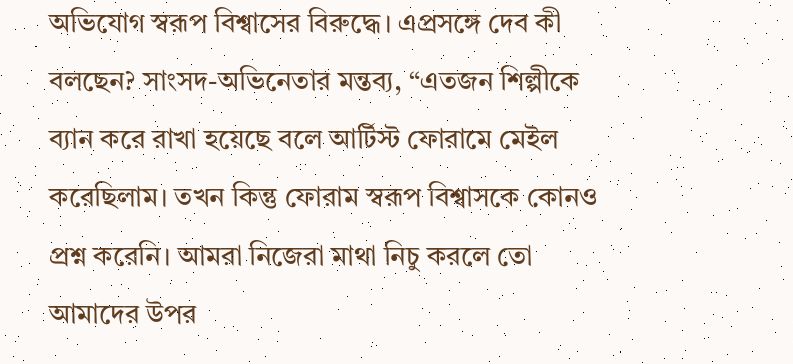অভিযোগ স্বরূপ বিশ্বাসের বিরুদ্ধে। এপ্রসঙ্গে দেব কী বলছেন? সাংসদ-অভিনেতার মন্তব্য, “এতজন শিল্পীকে ব্যান করে রাখা হয়েছে বলে আর্টিস্ট ফোরামে মেইল করেছিলাম। তখন কিন্তু ফোরাম স্বরূপ বিশ্বাসকে কোনও প্রশ্ন করেনি। আমরা নিজেরা মাথা নিচু করলে তো আমাদের উপর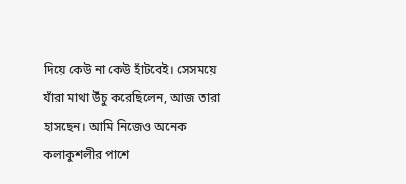দিয়ে কেউ না কেউ হাঁটবেই। সেসময়ে যাঁরা মাথা উঁচু করেছিলেন, আজ তারা হাসছেন। আমি নিজেও অনেক কলাকুশলীর পাশে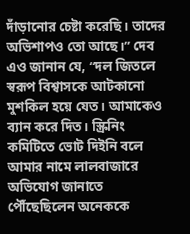দাঁড়ানোর চেষ্টা করেছি। তাদের অভিশাপও তো আছে।” দেব এও জানান যে, “দল জিতলে স্বরূপ বিশ্বাসকে আটকানো মুশকিল হয়ে যেত। আমাকেও ব্যান করে দিত। স্ক্রিনিং কমিটিতে ভোট দিইনি বলে আমার নামে লালবাজারে অভিযোগ জানাতে পৌঁছেছিলেন অনেককে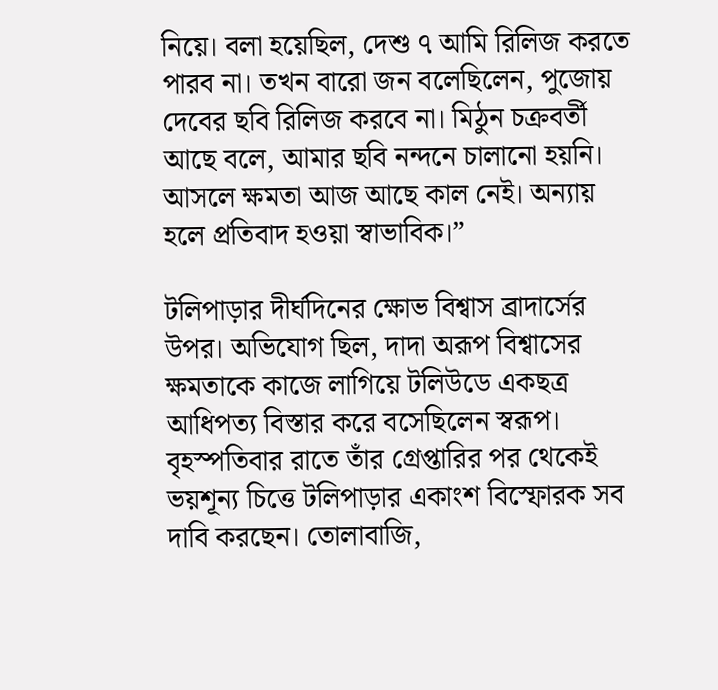নিয়ে। বলা হয়েছিল, দেশু ৭ আমি রিলিজ করতে পারব না। তখন বারো জন বলেছিলেন, পুজোয় দেবের ছবি রিলিজ করবে না। মিঠুন চক্রবর্তী আছে বলে, আমার ছবি নন্দনে চালানো হয়নি। আসলে ক্ষমতা আজ আছে কাল নেই। অন্যায় হলে প্রতিবাদ হওয়া স্বাভাবিক।”

টলিপাড়ার দীর্ঘদিনের ক্ষোভ বিশ্বাস ব্রাদার্সের উপর। অভিযোগ ছিল, দাদা অরূপ বিশ্বাসের ক্ষমতাকে কাজে লাগিয়ে টলিউডে একছত্র আধিপত্য বিস্তার করে বসেছিলেন স্বরূপ। বৃহস্পতিবার রাতে তাঁর গ্রেপ্তারির পর থেকেই ভয়শূন্য চিত্তে টলিপাড়ার একাংশ বিস্ফোরক সব দাবি করছেন। তোলাবাজি,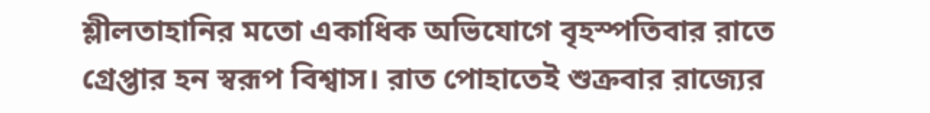শ্লীলতাহানির মতো একাধিক অভিযোগে বৃহস্পতিবার রাতে গ্রেপ্তার হন স্বরূপ বিশ্বাস। রাত পোহাতেই শুক্রবার রাজ্যের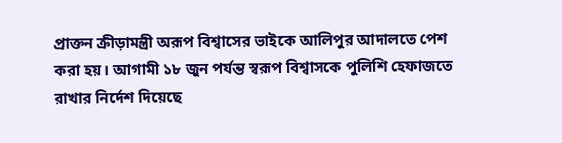প্রাক্তন ক্রীড়ামন্ত্রী অরূপ বিশ্বাসের ভাইকে আলিপুর আদালতে পেশ করা হয়। আগামী ১৮ জুন পর্যন্ত স্বরূপ বিশ্বাসকে পুলিশি হেফাজতে রাখার নির্দেশ দিয়েছে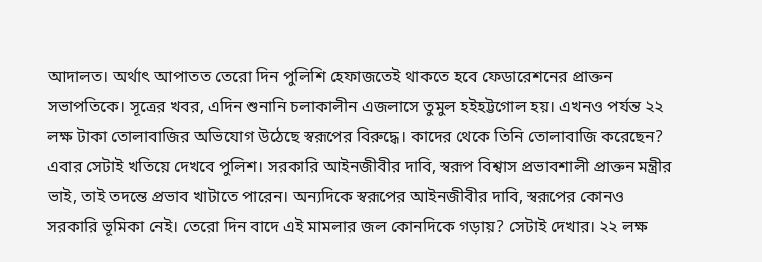আদালত। অর্থাৎ আপাতত তেরো দিন পুলিশি হেফাজতেই থাকতে হবে ফেডারেশনের প্রাক্তন সভাপতিকে। সূত্রের খবর, এদিন শুনানি চলাকালীন এজলাসে তুমুল হইহট্টগোল হয়। এখনও পর্যন্ত ২২ লক্ষ টাকা তোলাবাজির অভিযোগ উঠেছে স্বরূপের বিরুদ্ধে। কাদের থেকে তিনি তোলাবাজি করেছেন? এবার সেটাই খতিয়ে দেখবে পুলিশ। সরকারি আইনজীবীর দাবি, স্বরূপ বিশ্বাস প্রভাবশালী প্রাক্তন মন্ত্রীর ভাই, তাই তদন্তে প্রভাব খাটাতে পারেন। অন্যদিকে স্বরূপের আইনজীবীর দাবি, স্বরূপের কোনও সরকারি ভূমিকা নেই। তেরো দিন বাদে এই মামলার জল কোনদিকে গড়ায়? সেটাই দেখার। ২২ লক্ষ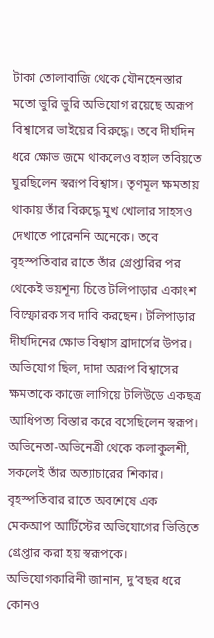টাকা তোলাবাজি থেকে যৌনহেনস্তার মতো ভুরি ভুরি অভিযোগ রয়েছে অরূপ বিশ্বাসের ভাইয়ের বিরুদ্ধে। তবে দীর্ঘদিন ধরে ক্ষোভ জমে থাকলেও বহাল তবিয়তে ঘুরছিলেন স্বরূপ বিশ্বাস। তৃণমূল ক্ষমতায় থাকায় তাঁর বিরুদ্ধে মুখ খোলার সাহসও দেখাতে পারেননি অনেকে। তবে বৃহস্পতিবার রাতে তাঁর গ্রেপ্তারির পর থেকেই ভয়শূন্য চিত্তে টলিপাড়ার একাংশ বিস্ফোরক সব দাবি করছেন। টলিপাড়ার দীর্ঘদিনের ক্ষোভ বিশ্বাস ব্রাদার্সের উপর। অভিযোগ ছিল, দাদা অরূপ বিশ্বাসের ক্ষমতাকে কাজে লাগিয়ে টলিউডে একছত্র আধিপত্য বিস্তার করে বসেছিলেন স্বরূপ। অভিনেতা-অভিনেত্রী থেকে কলাকুলশী, সকলেই তাঁর অত্যাচারের শিকার। বৃহস্পতিবার রাতে অবশেষে এক মেকআপ আর্টিস্টের অভিযোগের ভিত্তিতে গ্রেপ্তার করা হয় স্বরূপকে। অভিযোগকারিনী জানান, দু’বছর ধরে কোনও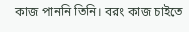কাজ পাননি তিনি। বরং কাজ চাইতে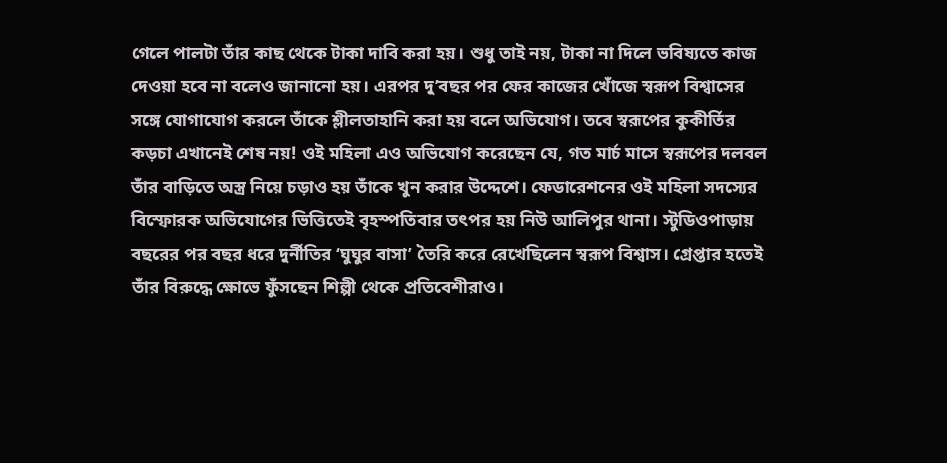গেলে পালটা তাঁর কাছ থেকে টাকা দাবি করা হয়। শুধু তাই নয়, টাকা না দিলে ভবিষ্যতে কাজ দেওয়া হবে না বলেও জানানো হয়। এরপর দু’বছর পর ফের কাজের খোঁজে স্বরূপ বিশ্বাসের সঙ্গে যোগাযোগ করলে তাঁকে শ্লীলতাহানি করা হয় বলে অভিযোগ। তবে স্বরূপের কুকীর্তির কড়চা এখানেই শেষ নয়! ওই মহিলা এও অভিযোগ করেছেন যে, গত মার্চ মাসে স্বরূপের দলবল তাঁর বাড়িতে অস্ত্র নিয়ে চড়াও হয় তাঁকে খুন করার উদ্দেশে। ফেডারেশনের ওই মহিলা সদস্যের বিস্ফোরক অভিযোগের ভিত্তিতেই বৃহস্পতিবার তৎপর হয় নিউ আলিপুর থানা। স্টুডিওপাড়ায় বছরের পর বছর ধরে দুর্নীতির ‘ঘুঘুর বাসা’ তৈরি করে রেখেছিলেন স্বরূপ বিশ্বাস। গ্রেপ্তার হতেই তাঁর বিরুদ্ধে ক্ষোভে ফুঁসছেন শিল্পী থেকে প্রতিবেশীরাও।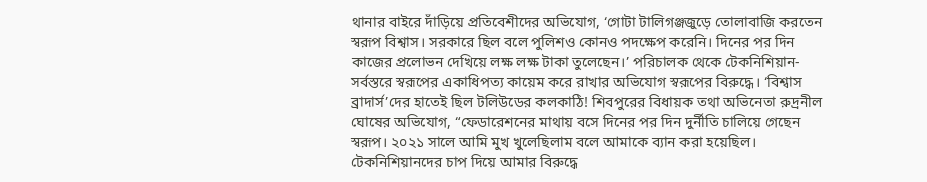থানার বাইরে দাঁড়িয়ে প্রতিবেশীদের অভিযোগ, ‘গোটা টালিগঞ্জজুড়ে তোলাবাজি করতেন স্বরূপ বিশ্বাস। সরকারে ছিল বলে পুলিশও কোনও পদক্ষেপ করেনি। দিনের পর দিন কাজের প্রলোভন দেখিয়ে লক্ষ লক্ষ টাকা তুলেছেন।’ পরিচালক থেকে টেকনিশিয়ান-সর্বস্তরে স্বরূপের একাধিপত্য কায়েম করে রাখার অভিযোগ স্বরূপের বিরুদ্ধে। ‘বিশ্বাস ব্রাদার্স’দের হাতেই ছিল টলিউডের কলকাঠি! শিবপুরের বিধায়ক তথা অভিনেতা রুদ্রনীল ঘোষের অভিযোগ, “ফেডারেশনের মাথায় বসে দিনের পর দিন দুর্নীতি চালিয়ে গেছেন স্বরূপ। ২০২১ সালে আমি মুখ খুলেছিলাম বলে আমাকে ব্যান করা হয়েছিল। টেকনিশিয়ানদের চাপ দিয়ে আমার বিরুদ্ধে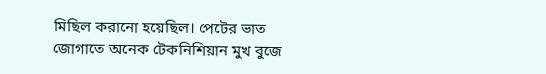মিছিল করানো হয়েছিল। পেটের ভাত জোগাতে অনেক টেকনিশিয়ান মুখ বুজে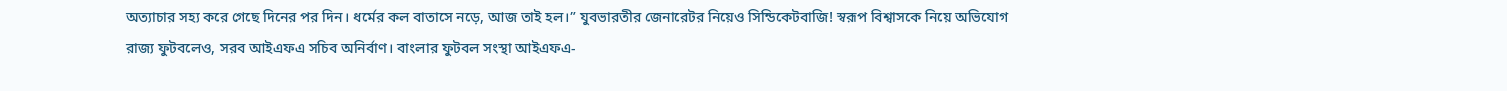অত্যাচার সহ্য করে গেছে দিনের পর দিন। ধর্মের কল বাতাসে নড়ে, আজ তাই হল।” যুবভারতীর জেনারেটর নিয়েও সিন্ডিকেটবাজি! স্বরূপ বিশ্বাসকে নিয়ে অভিযোগ রাজ‍্য ফুটবলেও, সরব আইএফএ সচিব অনির্বাণ। বাংলার ফুটবল সংস্থা আইএফএ-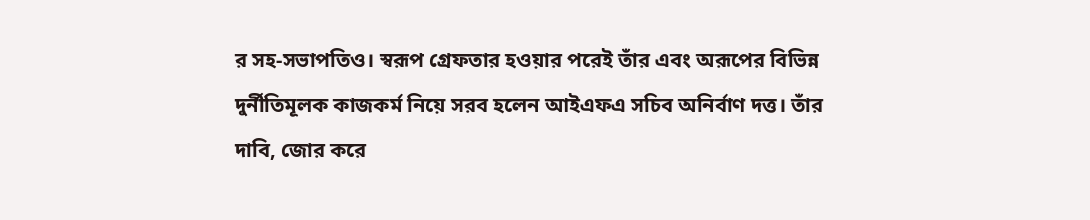র সহ-সভাপতিও। স্বরূপ গ্রেফতার হওয়ার পরেই তাঁর এবং অরূপের বিভিন্ন দুর্নীতিমূলক কাজকর্ম নিয়ে সরব হলেন আইএফএ সচিব অনির্বাণ দত্ত। তাঁর দাবি, জোর করে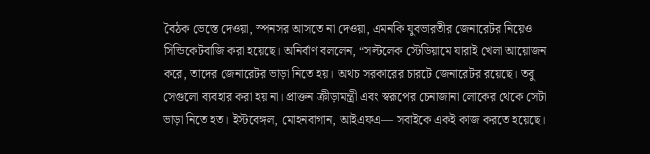বৈঠক ভেস্তে দেওয়া, স্পনসর আসতে না দেওয়া, এমনকি যুবভারতীর জেনারেটর নিয়েও সিন্ডিকেটবাজি করা হয়েছে। অনির্বাণ বললেন, “সল্টলেক স্টেডিয়ামে যারাই খেলা আয়োজন করে, তাদের জেনারেটর ভাড়া নিতে হয়। অথচ সরকারের চারটে জেনারেটর রয়েছে। তবু সেগুলো ব্যবহার করা হয় না। প্রাক্তন ক্রীড়ামন্ত্রী এবং স্বরূপের চেনাজানা লোকের থেকে সেটা ভাড়া নিতে হত। ইস্টবেঙ্গল, মোহনবাগান, আইএফএ— সবাইকে একই কাজ করতে হয়েছে।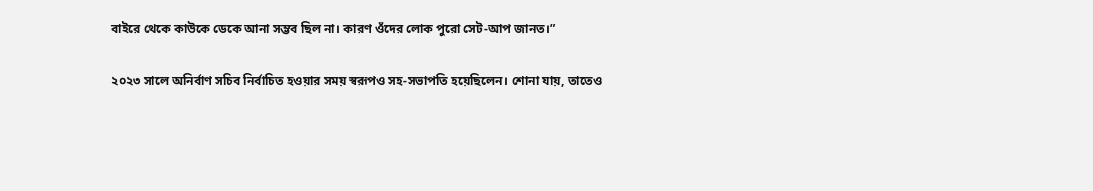বাইরে থেকে কাউকে ডেকে আনা সম্ভব ছিল না। কারণ ওঁদের লোক পুরো সেট-আপ জানত।”

২০২৩ সালে অনির্বাণ সচিব নির্বাচিত হওয়ার সময় স্বরূপও সহ-সভাপতি হয়েছিলেন। শোনা যায়, তাতেও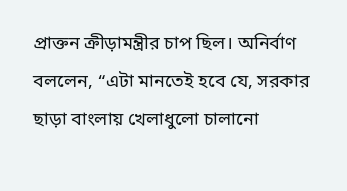প্রাক্তন ক্রীড়ামন্ত্রীর চাপ ছিল। অনির্বাণ বললেন, “এটা মানতেই হবে যে, সরকার ছাড়া বাংলায় খেলাধুলো চালানো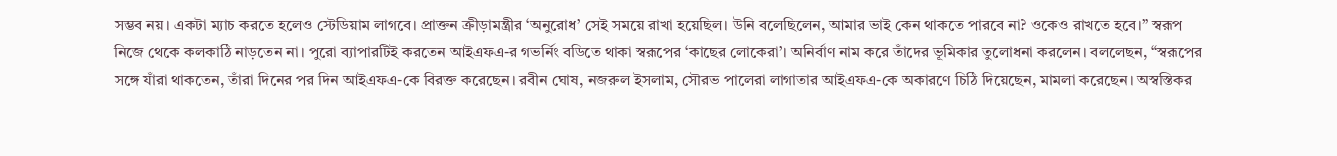সম্ভব নয়। একটা ম্যাচ করতে হলেও স্টেডিয়াম লাগবে। প্রাক্তন ক্রীড়ামন্ত্রীর ‘অনুরোধ’ সেই সময়ে রাখা হয়েছিল। উনি বলেছিলেন, আমার ভাই কেন থাকতে পারবে না? ওকেও রাখতে হবে।” স্বরূপ নিজে থেকে কলকাঠি নাড়তেন না। পুরো ব্যাপারটিই করতেন আইএফএ-র গভর্নিং বডিতে থাকা স্বরূপের ‘কাছের লোকেরা’। অনির্বাণ নাম করে তাঁদের ভূমিকার তুলোধনা করলেন। বললেছন, “স্বরূপের সঙ্গে যাঁরা থাকতেন, তাঁরা দিনের পর দিন আইএফএ-কে বিরক্ত করেছেন। রবীন ঘোষ, নজরুল ইসলাম, সৌরভ পালেরা লাগাতার আইএফএ-কে অকারণে চিঠি দিয়েছেন, মামলা করেছেন। অস্বস্তিকর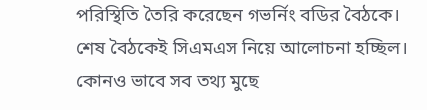পরিস্থিতি তৈরি করেছেন গভর্নিং বডির বৈঠকে। শেষ বৈঠকেই সিএমএস নিয়ে আলোচনা হচ্ছিল। কোনও ভাবে সব তথ্য মুছে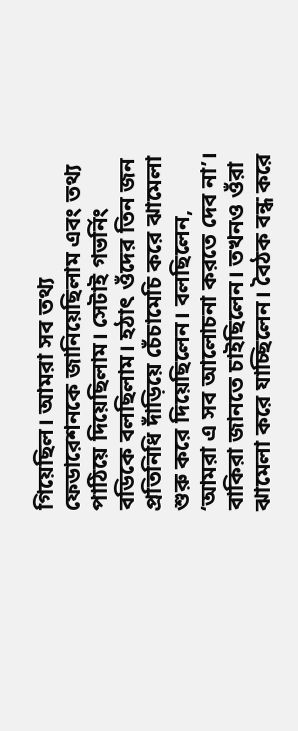গিয়েছিল। আমরা সব তথ্য ফেডারেশনকে জানিয়েছিলাম এবং তথ্য পাঠিয়ে দিয়েছিলাম। সেটাই গভর্নিং বডিকে বলছিলাম। হঠাৎ ওঁদের তিন জন প্রতিনিধি দাঁড়িয়ে চেঁচামেচি করে ঝামেলা শুরু করে দিয়েছিলেন। বলছিলেন, ‘আমরা এ সব আলোচনা করতে দেব না’। বাকিরা জানতে চাইছিলেন। তখনও ওঁরা ঝামেলা করে যাচ্ছিলেন। বৈঠক বন্ধ করে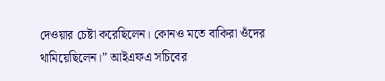দেওয়ার চেষ্টা করেছিলেন। কোনও মতে বাকিরা ওঁদের থামিয়েছিলেন।” আইএফএ সচিবের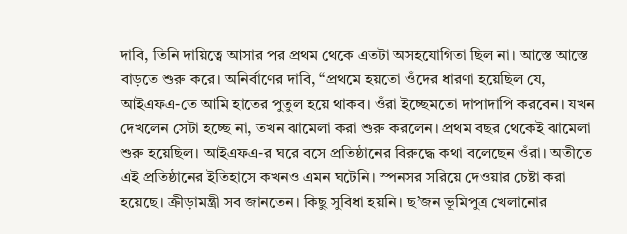দাবি, তিনি দায়িত্বে আসার পর প্রথম থেকে এতটা অসহযোগিতা ছিল না। আস্তে আস্তে বাড়তে শুরু করে। অনির্বাণের দাবি, “প্রথমে হয়তো ওঁদের ধারণা হয়েছিল যে, আইএফএ-তে আমি হাতের পুতুল হয়ে থাকব। ওঁরা ইচ্ছেমতো দাপাদাপি করবেন। যখন দেখলেন সেটা হচ্ছে না, তখন ঝামেলা করা শুরু করলেন। প্রথম বছর থেকেই ঝামেলা শুরু হয়েছিল। আইএফএ-র ঘরে বসে প্রতিষ্ঠানের বিরুদ্ধে কথা বলেছেন ওঁরা। অতীতে এই প্রতিষ্ঠানের ইতিহাসে কখনও এমন ঘটেনি। স্পনসর সরিয়ে দেওয়ার চেষ্টা করা হয়েছে। ক্রীড়ামন্ত্রী সব জানতেন। কিছু সুবিধা হয়নি। ছ’জন ভূমিপুত্র খেলানোর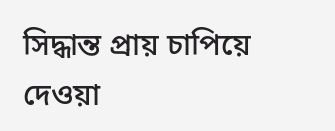সিদ্ধান্ত প্রায় চাপিয়ে দেওয়া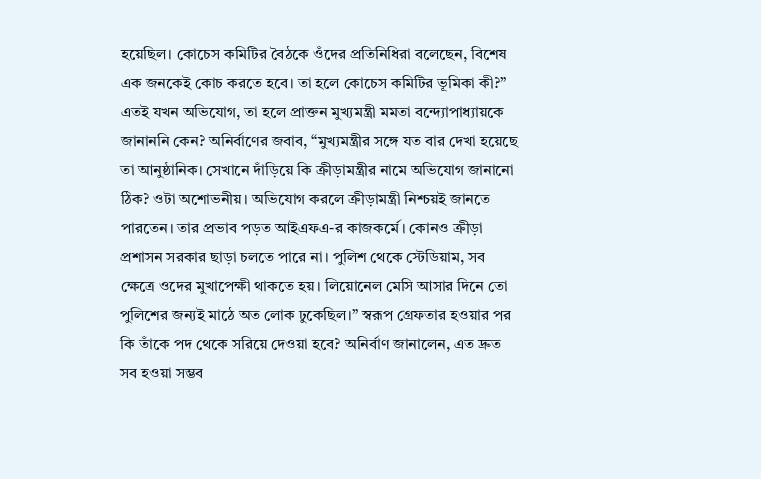হয়েছিল। কোচেস কমিটির বৈঠকে ওঁদের প্রতিনিধিরা বলেছেন, বিশেষ এক জনকেই কোচ করতে হবে। তা হলে কোচেস কমিটির ভূমিকা কী?” এতই যখন অভিযোগ, তা হলে প্রাক্তন মুখ্যমন্ত্রী মমতা বন্দ্যোপাধ্যায়কে জানাননি কেন? অনির্বাণের জবাব, “মুখ্যমন্ত্রীর সঙ্গে যত বার দেখা হয়েছে তা আনুষ্ঠানিক। সেখানে দাঁড়িয়ে কি ক্রীড়ামন্ত্রীর নামে অভিযোগ জানানো ঠিক? ওটা অশোভনীয়। অভিযোগ করলে ক্রীড়ামন্ত্রী নিশ্চয়ই জানতে পারতেন। তার প্রভাব পড়ত আইএফএ-র কাজকর্মে। কোনও ক্রীড়া প্রশাসন সরকার ছাড়া চলতে পারে না। পুলিশ থেকে স্টেডিয়াম, সব ক্ষেত্রে ওদের মুখাপেক্ষী থাকতে হয়। লিয়োনেল মেসি আসার দিনে তো পুলিশের জন্যই মাঠে অত লোক ঢুকেছিল।” স্বরূপ গ্রেফতার হওয়ার পর কি তাঁকে পদ থেকে সরিয়ে দেওয়া হবে? অনির্বাণ জানালেন, এত দ্রুত সব হওয়া সম্ভব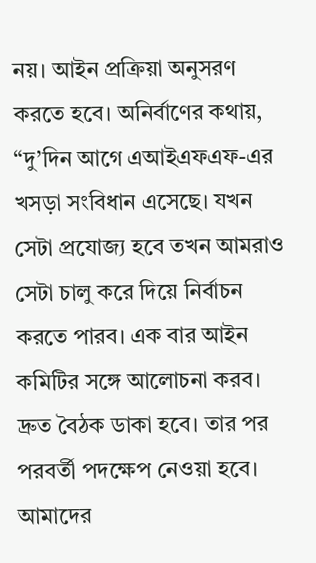নয়। আইন প্রক্রিয়া অনুসরণ করতে হবে। অনির্বাণের কথায়, “দু’দিন আগে এআইএফএফ-এর খসড়া সংবিধান এসেছে। যখন সেটা প্রযোজ্য হবে তখন আমরাও সেটা চালু করে দিয়ে নির্বাচন করতে পারব। এক বার আইন কমিটির সঙ্গে আলোচনা করব। দ্রুত বৈঠক ডাকা হবে। তার পর পরবর্তী পদক্ষেপ নেওয়া হবে। আমাদের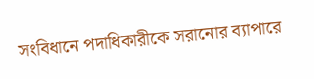সংবিধানে পদাধিকারীকে সরানোর ব্যাপারে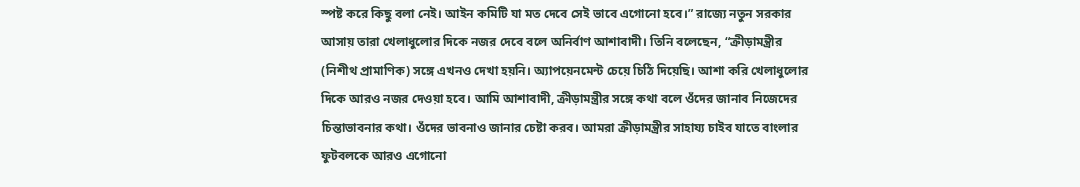স্পষ্ট করে কিছু বলা নেই। আইন কমিটি যা মত দেবে সেই ভাবে এগোনো হবে।” রাজ্যে নতুন সরকার আসায় তারা খেলাধুলোর দিকে নজর দেবে বলে অনির্বাণ আশাবাদী। তিনি বলেছেন, “ক্রীড়ামন্ত্রীর (নিশীথ প্রামাণিক) সঙ্গে এখনও দেখা হয়নি। অ্যাপয়েনমেন্ট চেয়ে চিঠি দিয়েছি। আশা করি খেলাধুলোর দিকে আরও নজর দেওয়া হবে। আমি আশাবাদী, ক্রীড়ামন্ত্রীর সঙ্গে কথা বলে ওঁদের জানাব নিজেদের চিন্তাভাবনার কথা। ওঁদের ভাবনাও জানার চেষ্টা করব। আমরা ক্রীড়ামন্ত্রীর সাহায্য চাইব যাতে বাংলার ফুটবলকে আরও এগোনো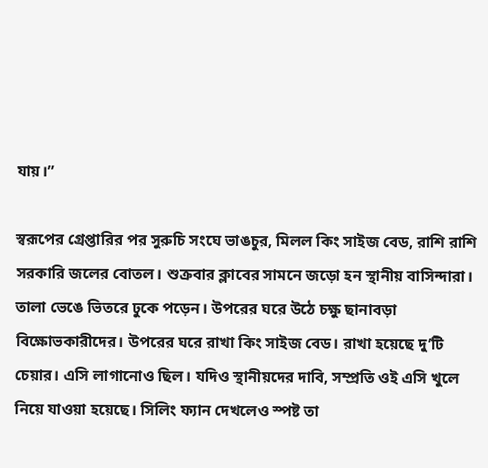যায়।”

স্বরূপের গ্রেপ্তারির পর সুরুচি সংঘে ভাঙচুর, মিলল কিং সাইজ বেড, রাশি রাশি সরকারি জলের বোতল। শুক্রবার ক্লাবের সামনে জড়ো হন স্থানীয় বাসিন্দারা। তালা ভেঙে ভিতরে ঢুকে পড়েন। উপরের ঘরে উঠে চক্ষু ছানাবড়া বিক্ষোভকারীদের। উপরের ঘরে রাখা কিং সাইজ বেড। রাখা হয়েছে দু’টি চেয়ার। এসি লাগানোও ছিল। যদিও স্থানীয়দের দাবি, সম্প্রতি ওই এসি খুলে নিয়ে যাওয়া হয়েছে। সিলিং ফ্যান দেখলেও স্পষ্ট তা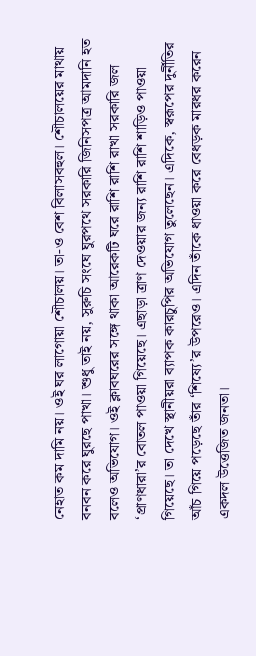নেহাত কম দামি নয়। ওই ঘর লাগোয়া শৌচালয়। তা-ও বেশ বিলাসবহুল। শৌচালয়ের মাথায় বনবন করে ঘুরছে পাখা। শুধু তাই নয়, সুরুচি সংঘে ঘুরপথে সরকারি জিনিসপত্র আমদানি হত বলেও অভিযোগ। ওই ক্লাবঘরের সঙ্গে থাকা আরেকটি ঘরে রাশি রাশি রাখা সরকারি জল ‘প্রাণধারা’র বোতল পাওয়া গিয়েছে। এছাড়া ত্রাণ দেওয়ার জন্য রাশি রাশি শাড়িও পাওয়া গিয়েছে। তা দেখে স্থানীয়রা ব্যাপক কারচুপির অভিযোগ তুলেছেন। এদিকে, স্বরূপের দুর্নীতির আঁচ গিয়ে পড়েছে তাঁর ‘শিষ্যে’র উপরেও। এদিন তাঁকে ধাওয়া করে বেধড়ক মারধর করেন একদল উত্তেজিত জনতা।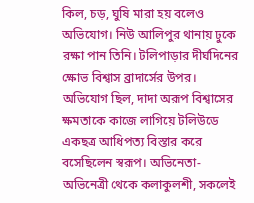কিল, চড়, ঘুষি মারা হয় বলেও অভিযোগ। নিউ আলিপুর থানায় ঢুকে রক্ষা পান তিনি। টলিপাড়ার দীর্ঘদিনের ক্ষোভ বিশ্বাস ব্রাদার্সের উপর। অভিযোগ ছিল, দাদা অরূপ বিশ্বাসের ক্ষমতাকে কাজে লাগিয়ে টলিউডে একছত্র আধিপত্য বিস্তার করে বসেছিলেন স্বরূপ। অভিনেতা-অভিনেত্রী থেকে কলাকুলশী, সকলেই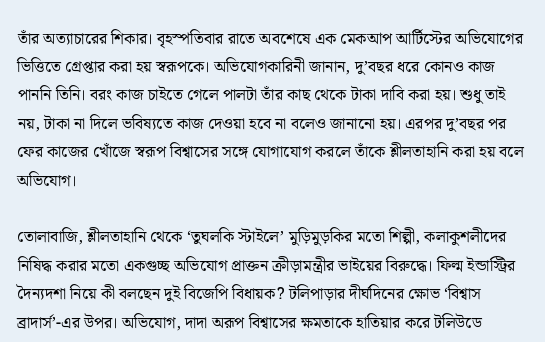তাঁর অত্যাচারের শিকার। বৃহস্পতিবার রাতে অবশেষে এক মেকআপ আর্টিস্টের অভিযোগের ভিত্তিতে গ্রেপ্তার করা হয় স্বরূপকে। অভিযোগকারিনী জানান, দু’বছর ধরে কোনও কাজ পাননি তিনি। বরং কাজ চাইতে গেলে পালটা তাঁর কাছ থেকে টাকা দাবি করা হয়। শুধু তাই নয়, টাকা না দিলে ভবিষ্যতে কাজ দেওয়া হবে না বলেও জানানো হয়। এরপর দু’বছর পর ফের কাজের খোঁজে স্বরূপ বিশ্বাসের সঙ্গে যোগাযোগ করলে তাঁকে শ্লীলতাহানি করা হয় বলে অভিযোগ।

তোলাবাজি, শ্লীলতাহানি থেকে ‘তুঘলকি স্টাইলে’ মুড়িমুড়কির মতো শিল্পী, কলাকুশলীদের নিষিদ্ধ করার মতো একগুচ্ছ অভিযোগ প্রাক্তন ক্রীড়ামন্ত্রীর ভাইয়ের বিরুদ্ধে। ফিল্ম ইন্ডাস্ট্রির দৈন্যদশা নিয়ে কী বলছেন দুই বিজেপি বিধায়ক? টলিপাড়ার দীর্ঘদিনের ক্ষোভ ‘বিশ্বাস ব্রাদার্স’-এর উপর। অভিযোগ, দাদা অরূপ বিশ্বাসের ক্ষমতাকে হাতিয়ার করে টলিউডে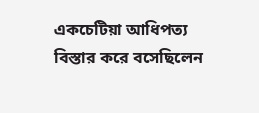একচেটিয়া আধিপত্য বিস্তার করে বসেছিলেন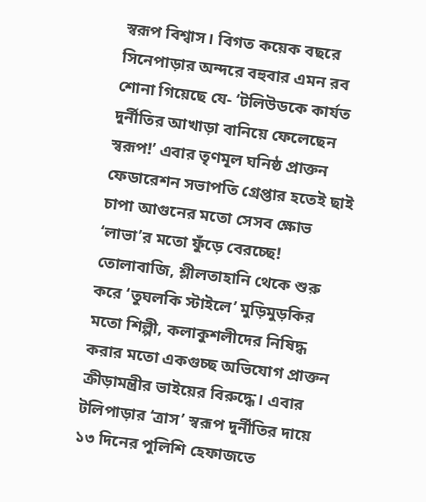স্বরূপ বিশ্বাস। বিগত কয়েক বছরে সিনেপাড়ার অন্দরে বহুবার এমন রব শোনা গিয়েছে যে- ‘টলিউডকে কার্যত দুর্নীতির আখাড়া বানিয়ে ফেলেছেন স্বরূপ!’ এবার তৃণমূল ঘনিষ্ঠ প্রাক্তন ফেডারেশন সভাপতি গ্রেপ্তার হতেই ছাই চাপা আগুনের মতো সেসব ক্ষোভ ‘লাভা’র মতো ফুঁড়ে বেরচ্ছে! তোলাবাজি, শ্লীলতাহানি থেকে শুরু করে ‘তুঘলকি স্টাইলে’ মুড়িমুড়কির মতো শিল্পী, কলাকুশলীদের নিষিদ্ধ করার মতো একগুচ্ছ অভিযোগ প্রাক্তন ক্রীড়ামন্ত্রীর ভাইয়ের বিরুদ্ধে। এবার টলিপাড়ার ‘ত্রাস’ স্বরূপ দুর্নীতির দায়ে ১৩ দিনের পুলিশি হেফাজতে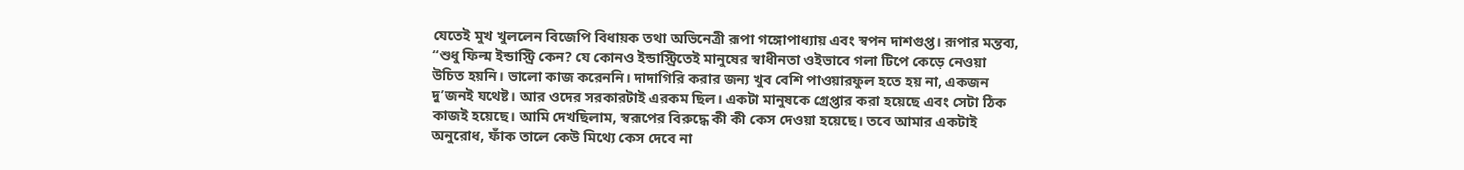যেতেই মুখ খুললেন বিজেপি বিধায়ক তথা অভিনেত্রী রূপা গঙ্গোপাধ্যায় এবং স্বপন দাশগুপ্ত। রূপার মন্তব্য, “শুধু ফিল্ম ইন্ডাস্ট্রি কেন? যে কোনও ইন্ডাস্ট্রিতেই মানুষের স্বাধীনতা ওইভাবে গলা টিপে কেড়ে নেওয়া উচিত হয়নি। ভালো কাজ করেননি। দাদাগিরি করার জন্য খুব বেশি পাওয়ারফুল হতে হয় না, একজন দু’জনই যথেষ্ট। আর ওদের সরকারটাই এরকম ছিল। একটা মানুষকে গ্রেপ্তার করা হয়েছে এবং সেটা ঠিক কাজই হয়েছে। আমি দেখছিলাম, স্বরূপের বিরুদ্ধে কী কী কেস দেওয়া হয়েছে। তবে আমার একটাই অনুরোধ, ফাঁক তালে কেউ মিথ্যে কেস দেবে না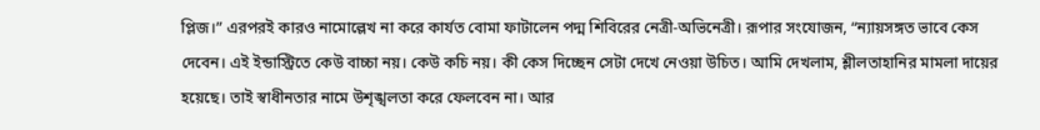প্লিজ।” এরপরই কারও নামোল্লেখ না করে কার্যত বোমা ফাটালেন পদ্ম শিবিরের নেত্রী-অভিনেত্রী। রূপার সংযোজন, “ন্যায়সঙ্গত ভাবে কেস দেবেন। এই ইন্ডাস্ট্রিতে কেউ বাচ্চা নয়। কেউ কচি নয়। কী কেস দিচ্ছেন সেটা দেখে নেওয়া উচিত। আমি দেখলাম, শ্লীলতাহানির মামলা দায়ের হয়েছে। তাই স্বাধীনতার নামে উশৃঙ্খলতা করে ফেলবেন না। আর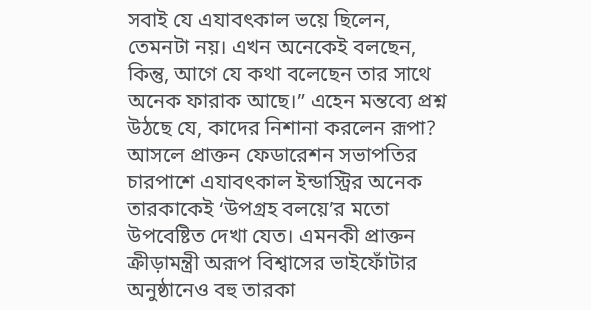সবাই যে এযাবৎকাল ভয়ে ছিলেন, তেমনটা নয়। এখন অনেকেই বলছেন, কিন্তু, আগে যে কথা বলেছেন তার সাথে অনেক ফারাক আছে।” এহেন মন্তব্যে প্রশ্ন উঠছে যে, কাদের নিশানা করলেন রূপা? আসলে প্রাক্তন ফেডারেশন সভাপতির চারপাশে এযাবৎকাল ইন্ডাস্ট্রির অনেক তারকাকেই ‘উপগ্রহ বলয়ে’র মতো উপবেষ্টিত দেখা যেত। এমনকী প্রাক্তন ক্রীড়ামন্ত্রী অরূপ বিশ্বাসের ভাইফোঁটার অনুষ্ঠানেও বহু তারকা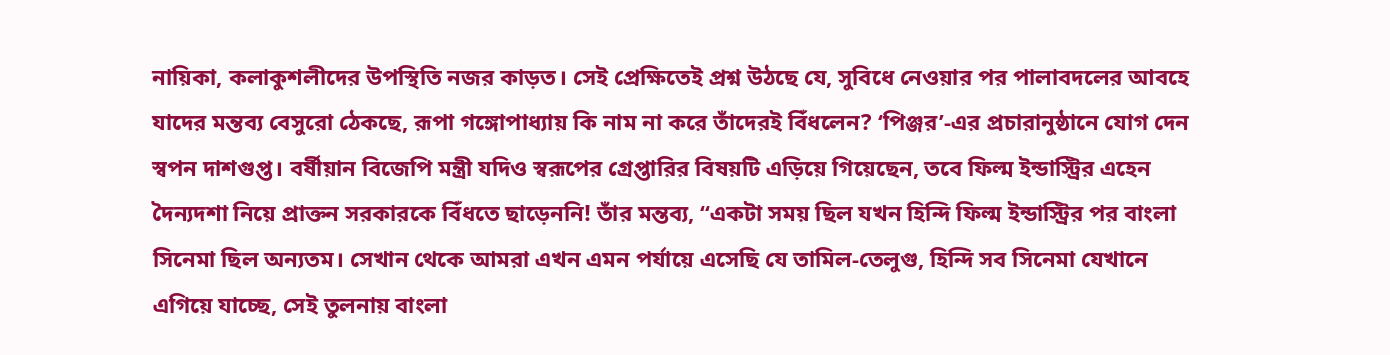নায়িকা, কলাকুশলীদের উপস্থিতি নজর কাড়ত। সেই প্রেক্ষিতেই প্রশ্ন উঠছে যে, সুবিধে নেওয়ার পর পালাবদলের আবহে যাদের মন্তব্য বেসুরো ঠেকছে, রূপা গঙ্গোপাধ্যায় কি নাম না করে তাঁদেরই বিঁধলেন? ‘পিঞ্জর’-এর প্রচারানুষ্ঠানে যোগ দেন স্বপন দাশগুপ্ত। বর্ষীয়ান বিজেপি মন্ত্রী যদিও স্বরূপের গ্রেপ্তারির বিষয়টি এড়িয়ে গিয়েছেন, তবে ফিল্ম ইন্ডাস্ট্রির এহেন দৈন্যদশা নিয়ে প্রাক্তন সরকারকে বিঁধতে ছাড়েননি! তাঁর মন্তব্য, “একটা সময় ছিল যখন হিন্দি ফিল্ম ইন্ডাস্ট্রির পর বাংলা সিনেমা ছিল অন্যতম। সেখান থেকে আমরা এখন এমন পর্যায়ে এসেছি যে তামিল-তেলুগু, হিন্দি সব সিনেমা যেখানে এগিয়ে যাচ্ছে, সেই তুলনায় বাংলা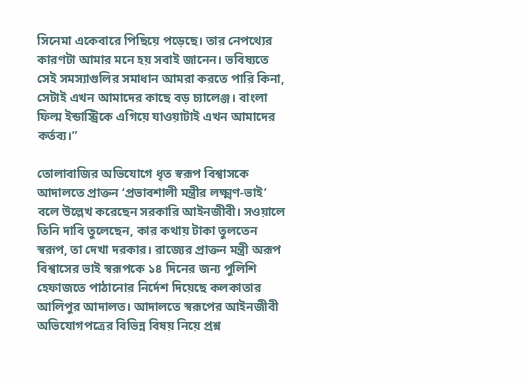সিনেমা একেবারে পিছিয়ে পড়েছে। তার নেপথ্যের কারণটা আমার মনে হয় সবাই জানেন। ভবিষ্যতে সেই সমস্যাগুলির সমাধান আমরা করতে পারি কিনা, সেটাই এখন আমাদের কাছে বড় চ্যালেঞ্জ। বাংলা ফিল্ম ইন্ডাস্ট্রিকে এগিয়ে যাওয়াটাই এখন আমাদের কর্তব্য।”

তোলাবাজির অভিযোগে ধৃত স্বরূপ বিশ্বাসকে আদালতে প্রাক্তন ‘প্রভাবশালী মন্ত্রীর লক্ষ্মণ-ভাই’ বলে উল্লেখ করেছেন সরকারি আইনজীবী। সওয়ালে তিনি দাবি তুলেছেন, কার কথায় টাকা তুলতেন স্বরূপ, তা দেখা দরকার। রাজ্যের প্রাক্তন মন্ত্রী অরূপ বিশ্বাসের ভাই স্বরূপকে ১৪ দিনের জন্য পুলিশি হেফাজতে পাঠানোর নির্দেশ দিয়েছে কলকাতার আলিপুর আদালত। আদালতে স্বরূপের আইনজীবী অভিযোগপত্রের বিভিন্ন বিষয় নিয়ে প্রশ্ন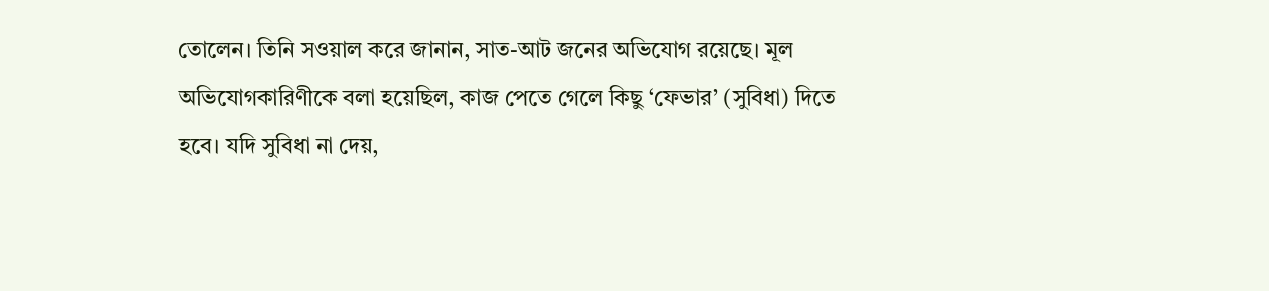তোলেন। তিনি সওয়াল করে জানান, সাত-আট জনের অভিযোগ রয়েছে। মূল অভিযোগকারিণীকে বলা হয়েছিল, কাজ পেতে গেলে কিছু ‘ফেভার’ (সুবিধা) দিতে হবে। যদি সুবিধা না দেয়,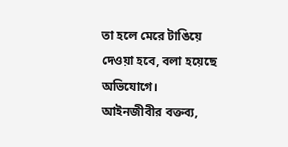তা হলে মেরে টাঙিয়ে দেওয়া হবে, বলা হয়েছে অভিযোগে। আইনজীবীর বক্তব‍্য,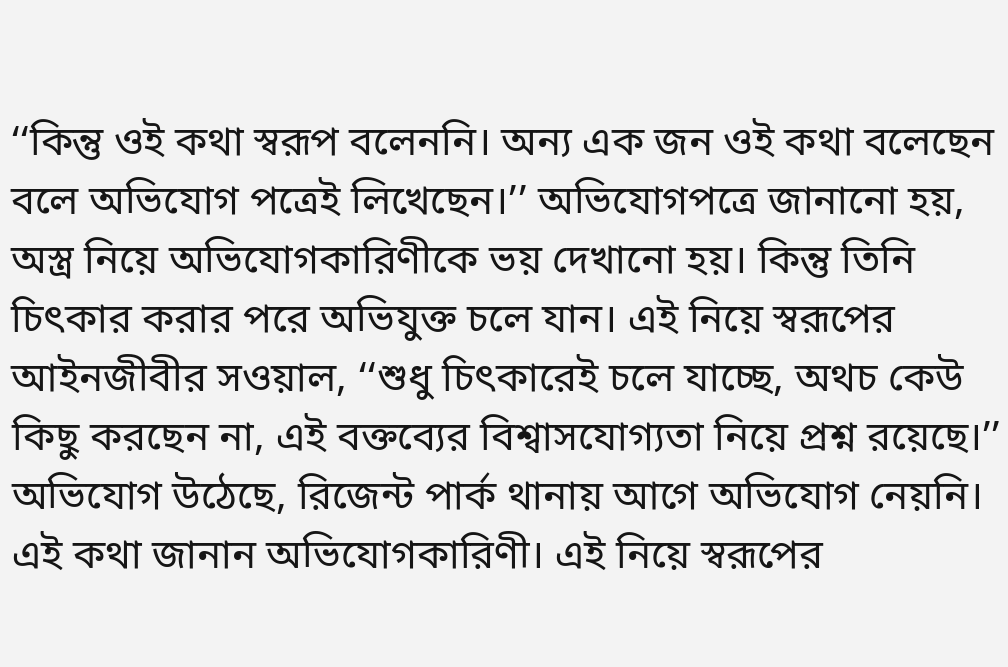‘‘কিন্তু ওই কথা স্বরূপ বলেননি। অন‍্য এক জন ওই কথা বলেছেন বলে অভিযোগ পত্রেই লিখেছেন।’’ অভিযোগপত্রে জানানো হয়, অস্ত্র নিয়ে অভিযোগকারিণীকে ভয় দেখানো হয়। কিন্তু তিনি চিৎকার করার পরে অভিযুক্ত চলে যান। এই নিয়ে স্বরূপের আইনজীবীর সওয়াল, ‘‘শুধু চিৎকারেই চলে যাচ্ছে, অথচ কেউ কিছু করছেন না, এই বক্তব্যের বিশ্বাসযোগ‍্যতা নিয়ে প্রশ্ন রয়েছে।’’ অভিযোগ উঠেছে, রিজেন্ট পার্ক থানায় আগে অভিযোগ নেয়নি। এই কথা জানান অভিযোগকারিণী। এই নিয়ে স্বরূপের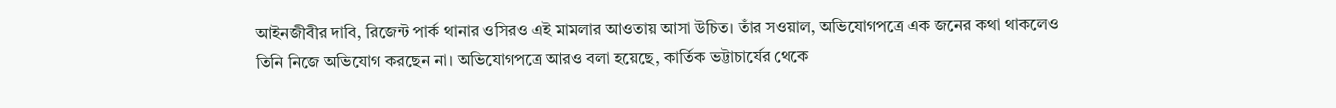আইনজীবীর দাবি, রিজেন্ট পার্ক থানার ওসিরও এই মামলার আওতায় আসা উচিত। তাঁর সওয়াল, অভিযোগপত্রে এক জনের কথা থাকলেও তিনি নিজে অভিযোগ করছেন না। অভিযোগপত্রে আরও বলা হয়েছে, কার্তিক ভট্টাচার্যের থেকে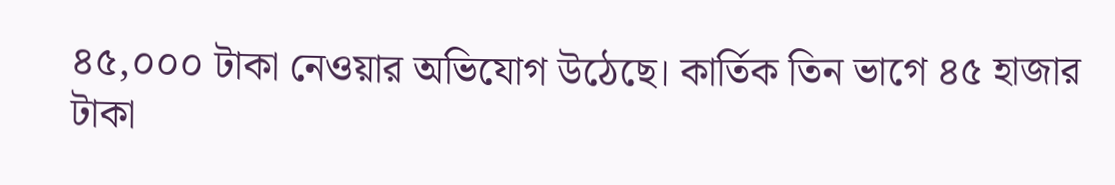৪৫,০০০ টাকা নেওয়ার অভিযোগ উঠেছে। কার্তিক তিন ভাগে ৪৫ হাজার টাকা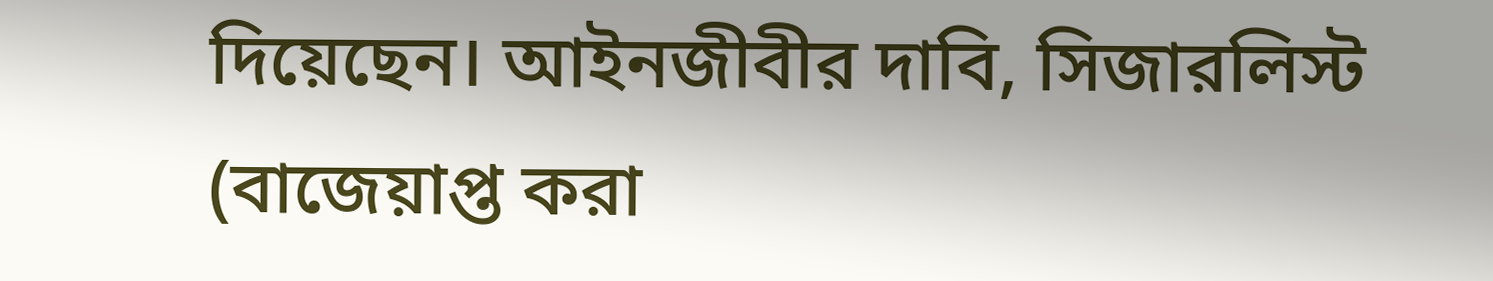দিয়েছেন। আইনজীবীর দাবি, সিজারলিস্ট (বাজেয়াপ্ত করা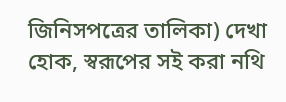জিনিসপত্রের তালিকা) দেখা হোক, স্বরূপের সই করা নথি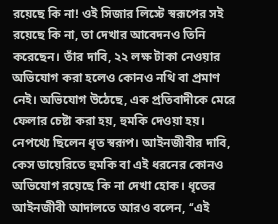রয়েছে কি না! ওই সিজার লিস্টে স্বরূপের সই রয়েছে কি না, তা দেখার আবেদনও তিনি করেছেন। তাঁর দাবি, ২২ লক্ষ টাকা নেওয়ার অভিযোগ করা হলেও কোনও নথি বা প্রমাণ নেই। অভিযোগ উঠেছে, এক প্রতিবাদীকে মেরে ফেলার চেষ্টা করা হয়, হুমকি দেওয়া হয়। নেপথ্যে ছিলেন ধৃত স্বরূপ। আইনজীবীর দাবি, কেস ডায়েরিতে হুমকি বা এই ধরনের কোনও অভিযোগ রয়েছে কি না দেখা হোক। ধৃতের আইনজীবী আদালতে আরও বলেন, ‘‘এই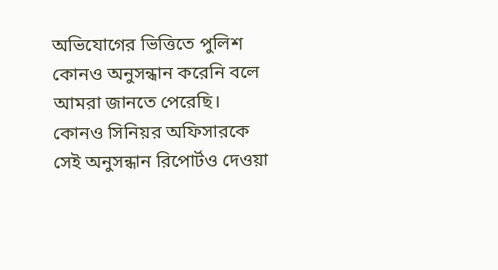অভিযোগের ভিত্তিতে পুলিশ কোনও অনুসন্ধান করেনি বলে আমরা জানতে পেরেছি। কোনও সিনিয়র অফিসারকে সেই অনুসন্ধান রিপোর্টও দেওয়া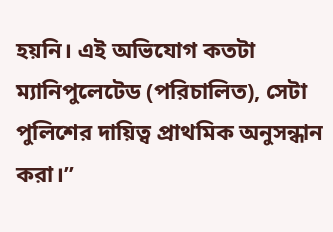হয়নি। এই অভিযোগ কতটা ম্যানিপুলেটেড (পরিচালিত), সেটা পুলিশের দায়িত্ব প্রাথমিক অনুসন্ধান করা।’’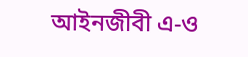আইনজীবী এ-ও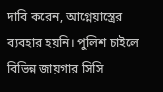দাবি করেন, আগ্নেয়াস্ত্রের ব‍্যবহার হয়নি। পুলিশ চাইলে বিভিন্ন জায়গার সিসি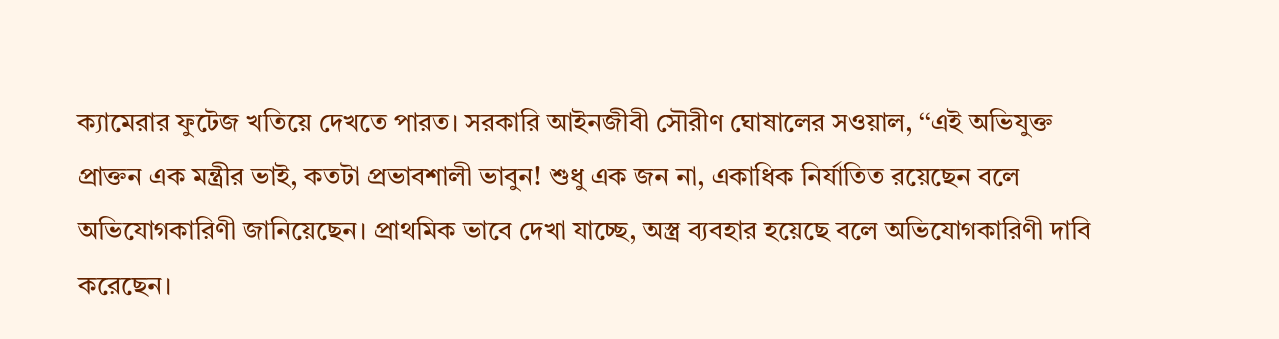ক্যামেরার ফুটেজ খতিয়ে দেখতে পারত। সরকারি আইনজীবী সৌরীণ ঘোষালের সওয়াল, ‘‘এই অভিযুক্ত প্রাক্তন এক মন্ত্রীর ভাই, কতটা প্রভাবশালী ভাবুন! শুধু এক জন না, একাধিক নির্যাতিত রয়েছেন বলে অভিযোগকারিণী জানিয়েছেন। প্রাথমিক ভাবে দেখা যাচ্ছে, অস্ত্র ব‍্যবহার হয়েছে বলে অভিযোগকারিণী দাবি করেছেন।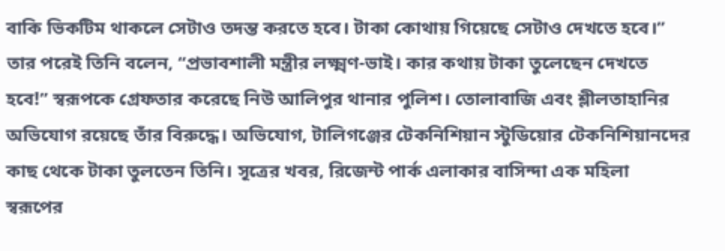বাকি ভিকটিম থাকলে সেটাও তদন্ত করতে হবে। টাকা কোথায় গিয়েছে সেটাও দেখতে হবে।’’ তার পরেই তিনি বলেন, ‘‘প্রভাবশালী মন্ত্রীর লক্ষ্মণ-ভাই। কার কথায় টাকা তুলেছেন দেখতে হবে!’’ স্বরূপকে গ্রেফতার করেছে নিউ আলিপুর থানার পুলিশ। তোলাবাজি এবং শ্লীলতাহানির অভিযোগ রয়েছে তাঁর বিরুদ্ধে। অভিযোগ, টালিগঞ্জের টেকনিশিয়ান স্টুডিয়োর টেকনিশিয়ানদের কাছ থেকে টাকা তুলতেন তিনি। সূত্রের খবর, রিজেন্ট পার্ক এলাকার বাসিন্দা এক মহিলা স্বরূপের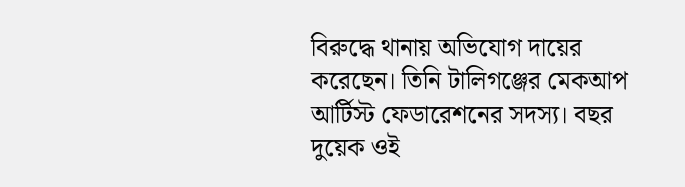বিরুদ্ধে থানায় অভিযোগ দায়ের করেছেন। তিনি টালিগঞ্জের মেকআপ আর্টিস্ট ফেডারেশনের সদস্য। বছর দুয়েক ওই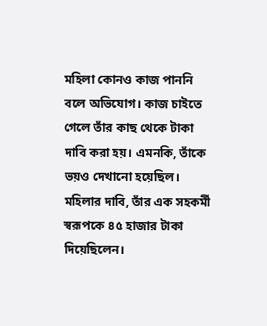মহিলা কোনও কাজ পাননি বলে অভিযোগ। কাজ চাইতে গেলে তাঁর কাছ থেকে টাকা দাবি করা হয়। এমনকি, তাঁকে ভয়ও দেখানো হয়েছিল। মহিলার দাবি, তাঁর এক সহকর্মী স্বরূপকে ৪৫ হাজার টাকা দিয়েছিলেন।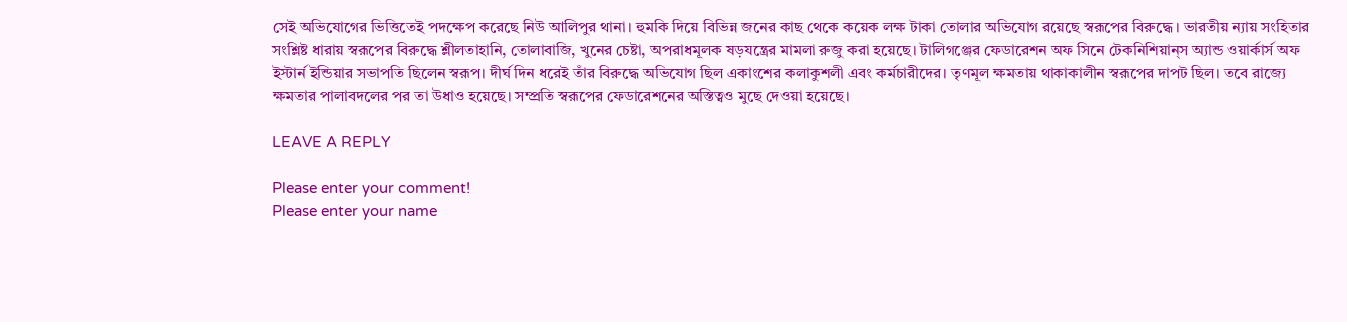সেই অভিযোগের ভিত্তিতেই পদক্ষেপ করেছে নিউ আলিপুর থানা। হুমকি দিয়ে বিভিন্ন জনের কাছ থেকে কয়েক লক্ষ টাকা তোলার অভিযোগ রয়েছে স্বরূপের বিরুদ্ধে। ভারতীয় ন্যায় সংহিতার সংশ্লিষ্ট ধারায় স্বরূপের বিরুদ্ধে শ্লীলতাহানি, তোলাবাজি, খুনের চেষ্টা, অপরাধমূলক ষড়যন্ত্রের মামলা রুজু করা হয়েছে। টালিগঞ্জের ফেডারেশন অফ সিনে টেকনিশিয়ান্‌স অ্যান্ড ওয়ার্কার্স অফ ইস্টার্ন ইন্ডিয়ার সভাপতি ছিলেন স্বরূপ। দীর্ঘ দিন ধরেই তাঁর বিরুদ্ধে অভিযোগ ছিল একাংশের কলাকুশলী এবং কর্মচারীদের। তৃণমূল ক্ষমতায় থাকাকালীন স্বরূপের দাপট ছিল। তবে রাজ্যে ক্ষমতার পালাবদলের পর তা উধাও হয়েছে। সম্প্রতি স্বরূপের ফেডারেশনের অস্তিত্বও মুছে দেওয়া হয়েছে।

LEAVE A REPLY

Please enter your comment!
Please enter your name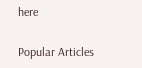here

Popular Articles